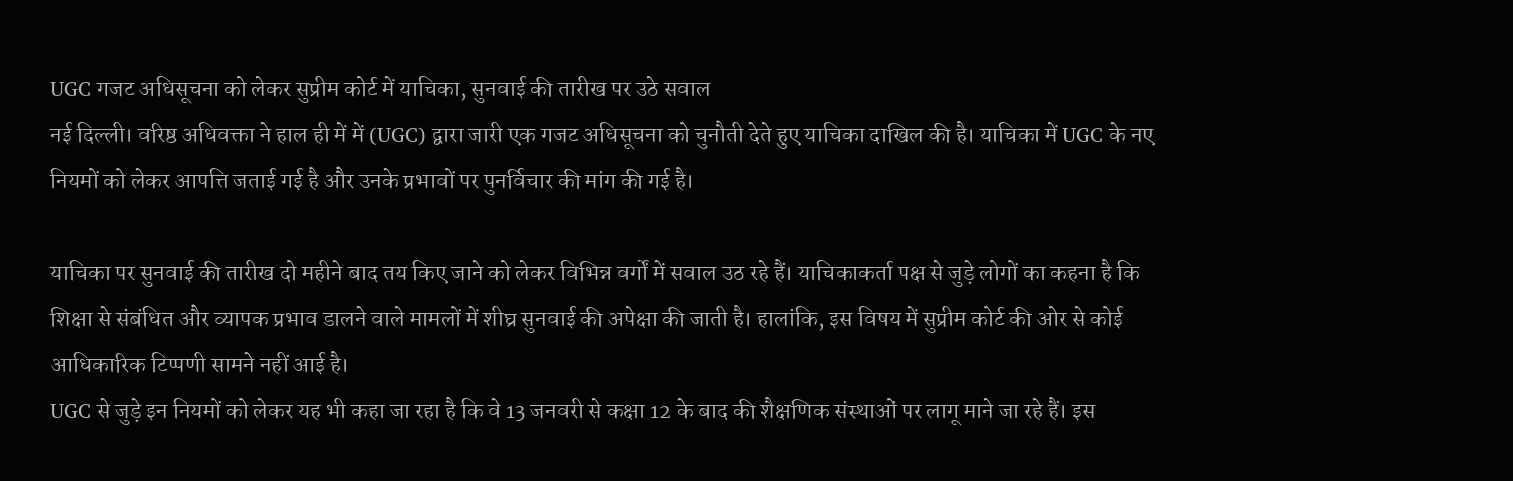UGC गजट अधिसूचना को लेकर सुप्रीम कोर्ट में याचिका, सुनवाई की तारीख पर उठे सवाल
नई दिल्ली। वरिष्ठ अधिवक्ता ने हाल ही में में (UGC) द्वारा जारी एक गजट अधिसूचना को चुनौती देते हुए याचिका दाखिल की है। याचिका में UGC के नए नियमों को लेकर आपत्ति जताई गई है और उनके प्रभावों पर पुनर्विचार की मांग की गई है।

याचिका पर सुनवाई की तारीख दो महीने बाद तय किए जाने को लेकर विभिन्न वर्गों में सवाल उठ रहे हैं। याचिकाकर्ता पक्ष से जुड़े लोगों का कहना है कि शिक्षा से संबंधित और व्यापक प्रभाव डालने वाले मामलों में शीघ्र सुनवाई की अपेक्षा की जाती है। हालांकि, इस विषय में सुप्रीम कोर्ट की ओर से कोई आधिकारिक टिप्पणी सामने नहीं आई है।
UGC से जुड़े इन नियमों को लेकर यह भी कहा जा रहा है कि वे 13 जनवरी से कक्षा 12 के बाद की शैक्षणिक संस्थाओं पर लागू माने जा रहे हैं। इस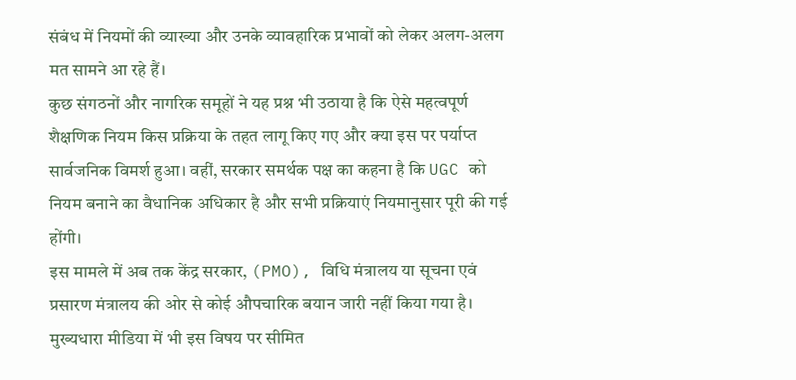संबंध में नियमों की व्याख्या और उनके व्यावहारिक प्रभावों को लेकर अलग-अलग मत सामने आ रहे हैं।
कुछ संगठनों और नागरिक समूहों ने यह प्रश्न भी उठाया है कि ऐसे महत्वपूर्ण शैक्षणिक नियम किस प्रक्रिया के तहत लागू किए गए और क्या इस पर पर्याप्त सार्वजनिक विमर्श हुआ। वहीं, सरकार समर्थक पक्ष का कहना है कि UGC को नियम बनाने का वैधानिक अधिकार है और सभी प्रक्रियाएं नियमानुसार पूरी की गई होंगी।
इस मामले में अब तक केंद्र सरकार, (PMO), विधि मंत्रालय या सूचना एवं प्रसारण मंत्रालय की ओर से कोई औपचारिक बयान जारी नहीं किया गया है। मुख्यधारा मीडिया में भी इस विषय पर सीमित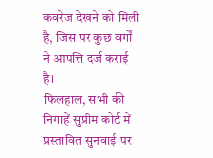कवरेज देखने को मिली है, जिस पर कुछ वर्गों ने आपत्ति दर्ज कराई है।
फिलहाल, सभी की निगाहें सुप्रीम कोर्ट में प्रस्तावित सुनवाई पर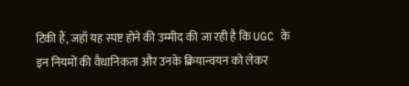टिकी हैं, जहाँ यह स्पष्ट होने की उम्मीद की जा रही है कि UGC के इन नियमों की वैधानिकता और उनके क्रियान्वयन को लेकर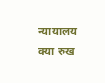न्यायालय क्या रुख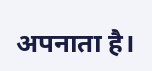अपनाता है।